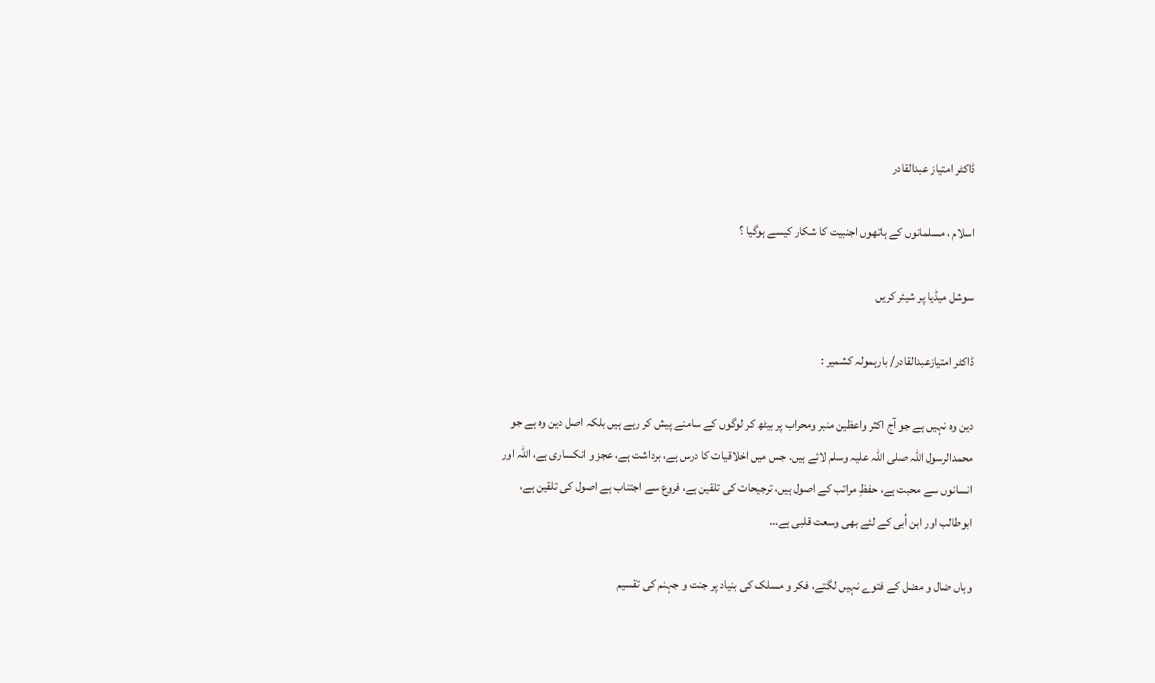ڈاکٹر امتیاز عبدالقادر

اسلام ، مسلمانوں کے ہاتھوں اجنبیت کا شکار کیسے ہوگیا ؟

سوشل میڈیا پر شیئر کریں

ڈاکٹر امتیازعبدالقادر/ بارہمولہ کشمیر :

دین وہ نہیں ہے جو آج اکثر واعظین منبر ومحراب پر بیٹھ کر لوگوں کے سامنے پیش کر رہے ہیں بلکہ اصل دین وہ ہے جو محمدالرسول اللہ صلی اللہ علیہ وسلم لائے ہیں. جس میں اخلاقیات کا درس ہے، برداشت ہے، عجز و انکساری ہے، اللہ اور انسانوں سے محبت ہے، حفظِ مراتب کے اصول ہیں، ترجیحات کی تلقین ہے، فروع سے اجتناب ہے اصول کی تلقین ہے، ابوطالب اور ابن اُبی کے لئے بھی وسعت قلبی ہے…

وہاں ضال و مضل کے فتوے نہیں لگتے، فکر و مسلک کی بنیاد پر جنت و جہنم کی تقسیم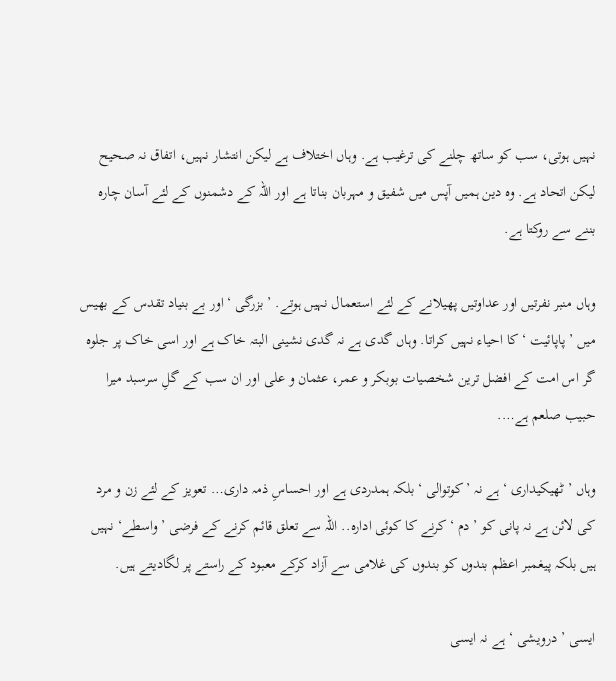نہیں ہوتی، سب کو ساتھ چلنے کی ترغیب ہے. وہاں اختلاف ہے لیکن انتشار نہیں، اتفاق نہ صحیح لیکن اتحاد ہے. وہ دین ہمیں آپس میں شفیق و مہربان بناتا ہے اور اللہ کے دشمنوں کے لئے آسان چارہ بننے سے روکتا ہے.

وہاں منبر نفرتیں اور عداوتیں پھیلانے کے لئے استعمال نہیں ہوتے. ’ بزرگی ‘ اور بے بنیاد تقدس کے بھیس میں ’ پاپائیت ‘ کا احیاء نہیں کراتا. وہاں گدی ہے نہ گدی نشینی البتہ خاک ہے اور اسی خاک پر جلوہ گر اس امت کے افضل ترین شخصیات بوبکر و عمر، عثمان و علی اور ان سب کے گلِ سرسبد میرا حبیب صلعم ہے….

وہاں ’ ٹھیکیداری ‘ ہے نہ ’ کوتوالی ‘ بلکہ ہمدردی ہے اور احساسِ ذمہ داری… تعویز کے لئے زن و مرد کی لائن ہے نہ پانی کو ’ دم ‘ کرنے کا کوئی ادارہ.. اللہ سے تعلق قائم کرنے کے فرضی ’ واسطے‘ نہیں ہیں بلکہ پیغمبر اعظم بندوں کو بندوں کی غلامی سے آزاد کرکے معبود کے راستے پر لگادیتے ہیں.

ایسی ’ درویشی ‘ ہے نہ ایسی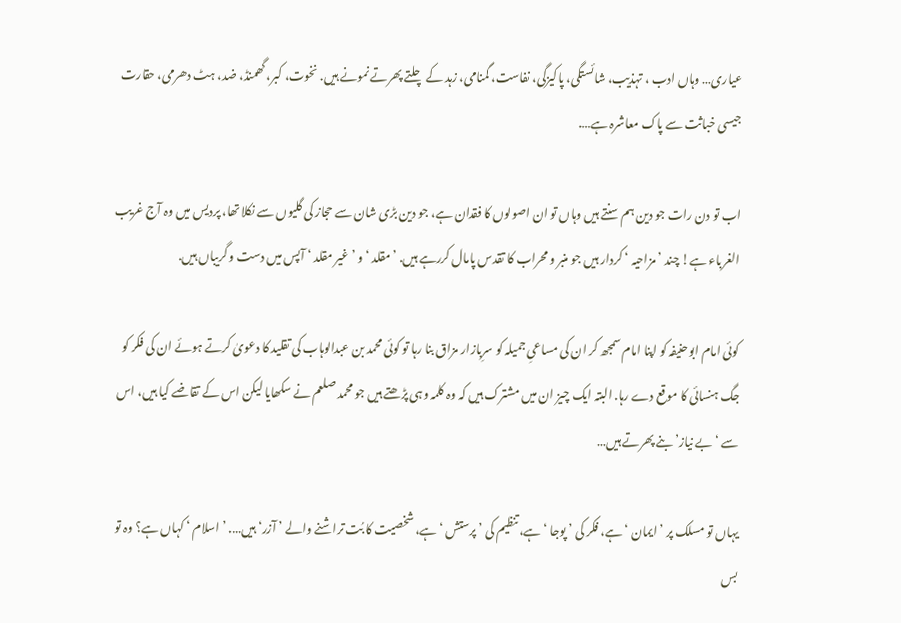عیاری… وہاں ادب ، تہذیب، شائستگی، پاکیزگی، نفاست، گمنامی، زہد کے چلتے پھرتے نمونے ہیں. نخوت، کبر، گھمنڈ، ضد، ہٹ دھرمی، حقارت جیسی خباثت سے پاک معاشرہ ہے….

اب تو دن رات جو دین ہم سنتے ہیں وہاں تو ان اصولوں کا فقدان ہے، جو دین بڑی شان سے حجاز کی گلیوں سے نکلا تھا، پردیس میں وہ آج غریب الغرباء ہے! چند ’ مزاحیہ ‘ کردار ہیں جو منبر و محراب کا تقدس پامال کررہے ہیں. ’ مقلد ‘ و ’ غیر مقلد ‘ آپس میں دست و گریباں ہیں.

کوئی امام ابوحنیفہ کو اپنا امام سمجھ کر ان کی مساعیِ جمیلہ کو سرِبازار مزاق بنا رہا تو کوئی محمد بن عبدالوہاب کی تقلید کا دعویٰ کرتے ہوئے ان کی فکر کو جگ ہنسائی کا موقع دے رہا. البتہ ایک چیز ان میں مشترک ہیں کہ وہ کلمہ وہی پڑھتے ہیں جو محمد صلعم نے سکھایا لیکن اس کے تقاضے کیا ہیں، اس سے ‘بے نیاز’ بنے پھرتے ہیں…

یہاں تو مسلک پر ’ ایمان ‘ ہے، فکر کی ’ پوجا ‘ ہے، تنظیم کی ’ پرستش ‘ ہے، شخصیت کا بُت تراشنے والے ’ آزر‘ ہیں…. ’ اسلام ‘ کہاں ہے؟ وہ تو بس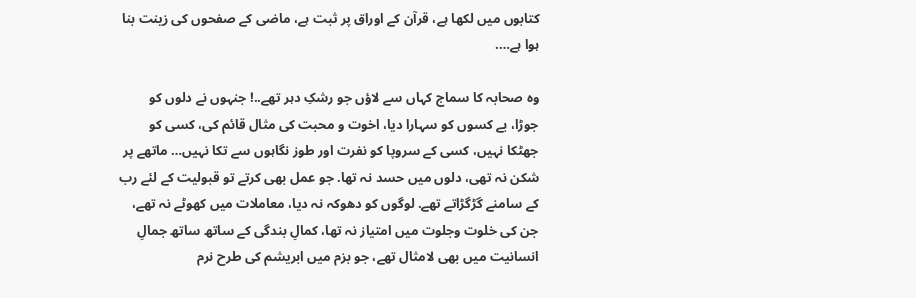کتابوں میں لکھا ہے، قرآن کے اوراق پر ثبت ہے، ماضی کے صفحوں کی زینت بنا ہوا ہے….

وہ صحابہ کا سماج کہاں سے لاؤں جو رشکِ دہر تھے..! جنہوں نے دلوں کو جوڑا، بے کسوں کو سہارا دیا، اخوت و محبت کی مثال قائم کی، کسی کو جھٹکا نہیں، کسی کے سروپا کو نفرت اور طوز نگاہوں سے تکا نہیں… ماتھے پر شکن نہ تھی، دلوں میں حسد نہ تھا. جو عمل بھی کرتے تو قبولیت کے لئے رب کے سامنے گڑگڑاتے تھے. لوگوں کو دھوکہ نہ دیا، معاملات میں کھوٹے نہ تھے، جن کی خلوت وجلوت میں امتیاز نہ تھا، کمالِ بندگی کے ساتھ ساتھ جمالِ انسانیت میں بھی لامثال تھے، جو بزم میں ابریشم کی طرح نرم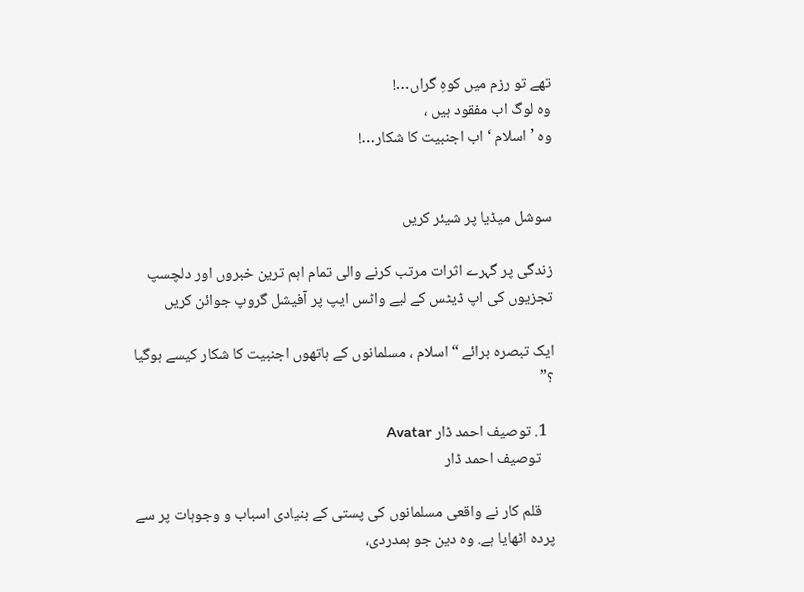تھے تو رزم میں کوہِ گراں…!
وہ لوگ اب مفقود ہیں ،
وہ ’ اسلام ‘ اب اجنبیت کا شکار…!


سوشل میڈیا پر شیئر کریں

زندگی پر گہرے اثرات مرتب کرنے والی تمام اہم ترین خبروں اور دلچسپ تجزیوں کی اپ ڈیٹس کے لیے واٹس ایپ پر آفیشل گروپ جوائن کریں

ایک تبصرہ برائے “اسلام ، مسلمانوں کے ہاتھوں اجنبیت کا شکار کیسے ہوگیا ؟”

  1. توصیف احمد ڈار Avatar
    توصیف احمد ڈار

    قلم کار نے واقعی مسلمانوں کی پستی کے بنیادی اسباب و وجوہات پر سے پردہ اٹھایا ہے. وہ دین جو ہمدردی،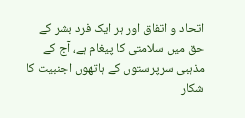اتحاد و اتفاق اور ہر ایک فرد بشر کے حق میں سلامتی کا پیغام ہے، آج کے مذہبی سرپرستوں کے ہاتھوں اجنبیت کا شکار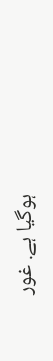ہوگیا ہے. غور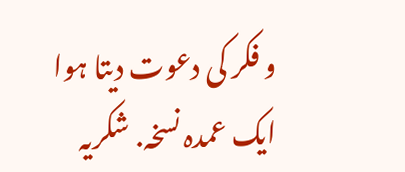و فکر کی دعوت دیتا ہوا ایک عمدہ نسخہ. شکریہ